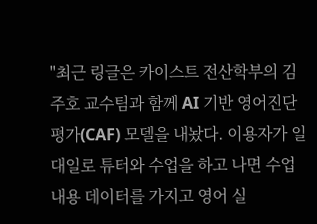"최근 링글은 카이스트 전산학부의 김주호 교수팀과 함께 AI 기반 영어진단평가(CAF) 모델을 내놨다. 이용자가 일대일로 튜터와 수업을 하고 나면 수업 내용 데이터를 가지고 영어 실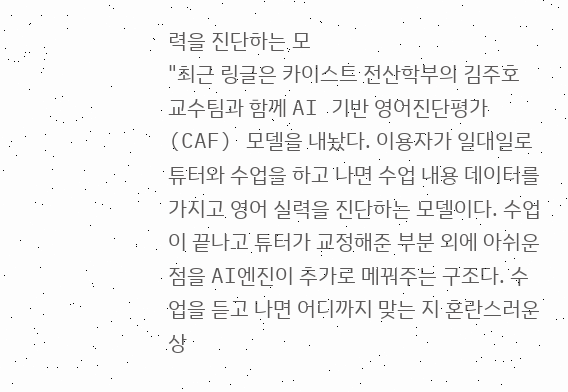력을 진단하는 모
"최근 링글은 카이스트 전산학부의 김주호 교수팀과 함께 AI 기반 영어진단평가(CAF) 모델을 내놨다. 이용자가 일대일로 튜터와 수업을 하고 나면 수업 내용 데이터를 가지고 영어 실력을 진단하는 모델이다. 수업이 끝나고 튜터가 교정해준 부분 외에 아쉬운 점을 AI엔진이 추가로 메꿔주는 구조다. 수업을 듣고 나면 어디까지 맞는 지 혼란스러운 상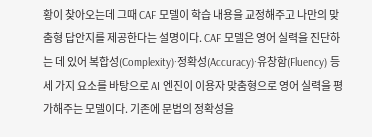황이 찾아오는데 그때 CAF 모델이 학습 내용을 교정해주고 나만의 맞춤형 답안지를 제공한다는 설명이다. CAF 모델은 영어 실력을 진단하는 데 있어 복합성(Complexity)·정확성(Accuracy)·유창함(Fluency) 등 세 가지 요소를 바탕으로 AI 엔진이 이용자 맞춤형으로 영어 실력을 평가해주는 모델이다. 기존에 문법의 정확성을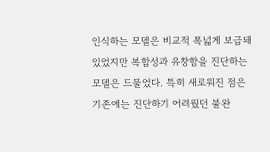인식하는 모델은 비교적 폭넓게 보급돼 있었지만 복합성과 유창함을 진단하는 모델은 드물었다. 특히 새로워진 점은 기존에는 진단하기 어려웠던 불완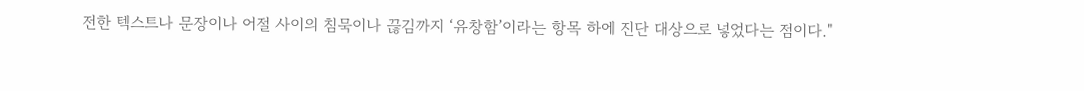전한 텍스트나 문장이나 어절 사이의 침묵이나 끊김까지 ‘유창함’이라는 항목 하에 진단 대상으로 넣었다는 점이다."